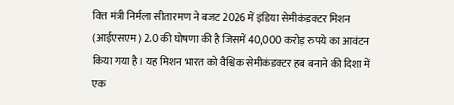वित्त मंत्री निर्मला सीतारमण ने बजट 2026 में इंडिया सेमीकंडक्टर मिशन (आईएसएम) 2.0 की घोषणा की है जिसमें 40,000 करोड़ रुपये का आवंटन किया गया है। यह मिशन भारत को वैश्विक सेमीकंडक्टर हब बनाने की दिशा में एक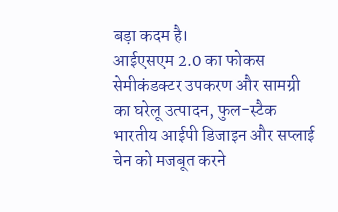बड़ा कदम है।
आईएसएम 2.0 का फोकस सेमीकंडक्टर उपकरण और सामग्री का घरेलू उत्पादन, फुल-स्टैक भारतीय आईपी डिजाइन और सप्लाई चेन को मजबूत करने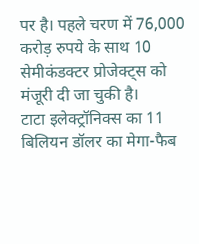पर है। पहले चरण में 76,000 करोड़ रुपये के साथ 10 सेमीकंडक्टर प्रोजेक्ट्स को मंजूरी दी जा चुकी है।
टाटा इलेक्ट्रॉनिक्स का 11 बिलियन डॉलर का मेगा-फैब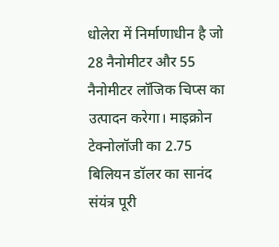धोलेरा में निर्माणाधीन है जो 28 नैनोमीटर और 55 नैनोमीटर लॉजिक चिप्स का उत्पादन करेगा। माइक्रोन टेक्नोलॉजी का 2.75 बिलियन डॉलर का सानंद संयंत्र पूरी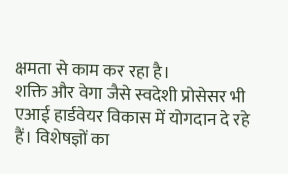क्षमता से काम कर रहा है।
शक्ति और वेगा जैसे स्वदेशी प्रोसेसर भी एआई हार्डवेयर विकास में योगदान दे रहे हैं। विशेषज्ञों का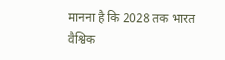मानना है कि 2028 तक भारत वैश्विक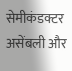सेमीकंडक्टर असेंबली और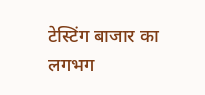टेस्टिंग बाजार का लगभग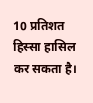10 प्रतिशत हिस्सा हासिल कर सकता है।